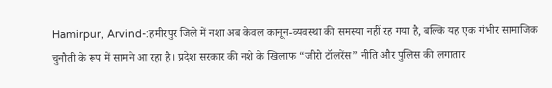Hamirpur, Arvind-:हमीरपुर जिले में नशा अब केवल कानून-व्यवस्था की समस्या नहीं रह गया है, बल्कि यह एक गंभीर सामाजिक चुनौती के रूप में सामने आ रहा है। प्रदेश सरकार की नशे के खिलाफ “जीरो टॉलरेंस” नीति और पुलिस की लगातार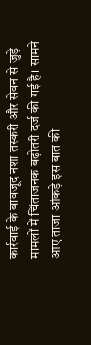कार्रवाई के बावजूद नशा तस्करी और सेवन से जुड़े मामलों में चिंताजनक बढ़ोतरी दर्ज की गई है। सामने आए ताजा आंकड़े इस बात की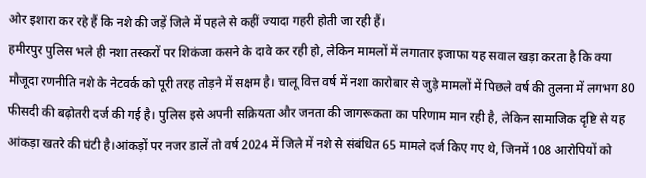ओर इशारा कर रहे हैं कि नशे की जड़ें जिले में पहले से कहीं ज्यादा गहरी होती जा रही हैं।
हमीरपुर पुलिस भले ही नशा तस्करों पर शिकंजा कसने के दावे कर रही हो, लेकिन मामलों में लगातार इजाफा यह सवाल खड़ा करता है कि क्या मौजूदा रणनीति नशे के नेटवर्क को पूरी तरह तोड़ने में सक्षम है। चालू वित्त वर्ष में नशा कारोबार से जुड़े मामलों में पिछले वर्ष की तुलना में लगभग 80 फीसदी की बढ़ोतरी दर्ज की गई है। पुलिस इसे अपनी सक्रियता और जनता की जागरूकता का परिणाम मान रही है, लेकिन सामाजिक दृष्टि से यह आंकड़ा खतरे की घंटी है।आंकड़ों पर नजर डालें तो वर्ष 2024 में जिले में नशे से संबंधित 65 मामले दर्ज किए गए थे, जिनमें 108 आरोपियों को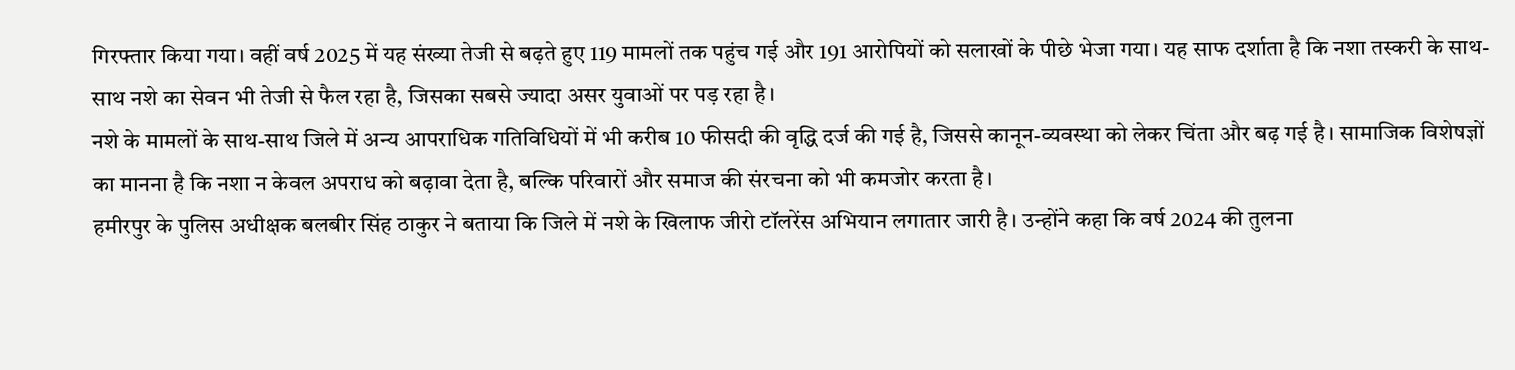गिरफ्तार किया गया। वहीं वर्ष 2025 में यह संख्या तेजी से बढ़ते हुए 119 मामलों तक पहुंच गई और 191 आरोपियों को सलाखों के पीछे भेजा गया। यह साफ दर्शाता है कि नशा तस्करी के साथ-साथ नशे का सेवन भी तेजी से फैल रहा है, जिसका सबसे ज्यादा असर युवाओं पर पड़ रहा है।
नशे के मामलों के साथ-साथ जिले में अन्य आपराधिक गतिविधियों में भी करीब 10 फीसदी की वृद्धि दर्ज की गई है, जिससे कानून-व्यवस्था को लेकर चिंता और बढ़ गई है। सामाजिक विशेषज्ञों का मानना है कि नशा न केवल अपराध को बढ़ावा देता है, बल्कि परिवारों और समाज की संरचना को भी कमजोर करता है।
हमीरपुर के पुलिस अधीक्षक बलबीर सिंह ठाकुर ने बताया कि जिले में नशे के खिलाफ जीरो टॉलरेंस अभियान लगातार जारी है। उन्होंने कहा कि वर्ष 2024 की तुलना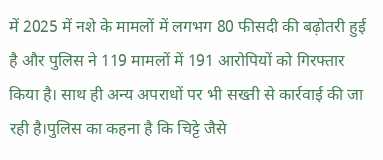में 2025 में नशे के मामलों में लगभग 80 फीसदी की बढ़ोतरी हुई है और पुलिस ने 119 मामलों में 191 आरोपियों को गिरफ्तार किया है। साथ ही अन्य अपराधों पर भी सख्ती से कार्रवाई की जा रही है।पुलिस का कहना है कि चिट्टे जैसे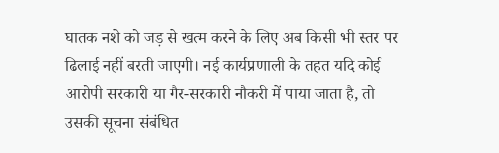घातक नशे को जड़ से खत्म करने के लिए अब किसी भी स्तर पर ढिलाई नहीं बरती जाएगी। नई कार्यप्रणाली के तहत यदि कोई आरोपी सरकारी या गैर-सरकारी नौकरी में पाया जाता है, तो उसकी सूचना संबंधित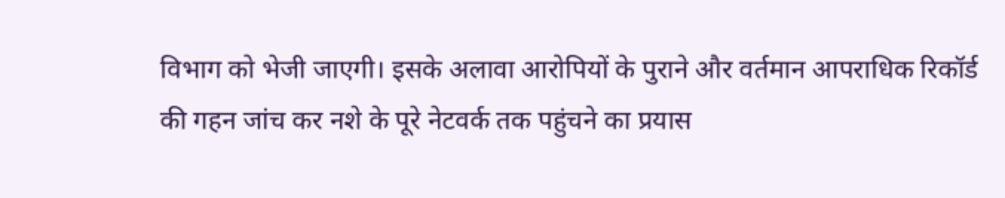विभाग को भेजी जाएगी। इसके अलावा आरोपियों के पुराने और वर्तमान आपराधिक रिकॉर्ड की गहन जांच कर नशे के पूरे नेटवर्क तक पहुंचने का प्रयास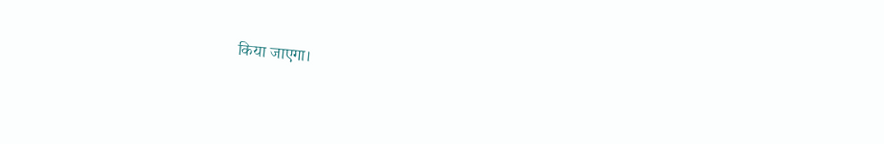किया जाएगा।